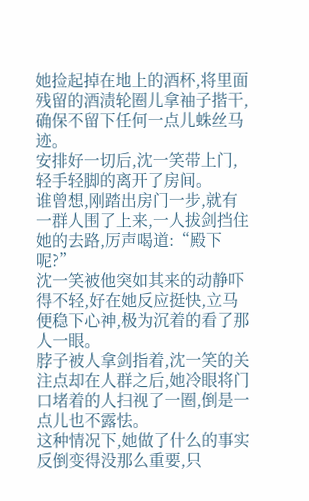她捡起掉在地上的酒杯,将里面残留的酒渍轮圈儿拿袖子揩干,确保不留下任何一点儿蛛丝马迹。
安排好一切后,沈一笑带上门,轻手轻脚的离开了房间。
谁曾想,刚踏出房门一步,就有一群人围了上来,一人拔剑挡住她的去路,厉声喝道:“殿下呢?”
沈一笑被他突如其来的动静吓得不轻,好在她反应挺快,立马便稳下心神,极为沉着的看了那人一眼。
脖子被人拿剑指着,沈一笑的关注点却在人群之后,她冷眼将门口堵着的人扫视了一圈,倒是一点儿也不露怯。
这种情况下,她做了什么的事实反倒变得没那么重要,只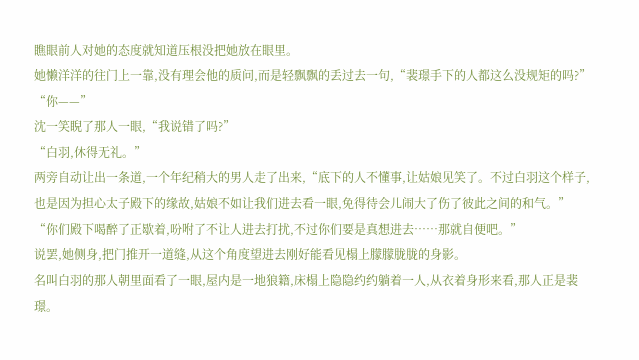瞧眼前人对她的态度就知道压根没把她放在眼里。
她懒洋洋的往门上一靠,没有理会他的质问,而是轻飘飘的丢过去一句,“裴璟手下的人都这么没规矩的吗?”
“你——”
沈一笑睨了那人一眼,“我说错了吗?”
“白羽,休得无礼。”
两旁自动让出一条道,一个年纪稍大的男人走了出来,“底下的人不懂事,让姑娘见笑了。不过白羽这个样子,也是因为担心太子殿下的缘故,姑娘不如让我们进去看一眼,免得待会儿闹大了伤了彼此之间的和气。”
“你们殿下喝醉了正歇着,吩咐了不让人进去打扰,不过你们要是真想进去……那就自便吧。”
说罢,她侧身,把门推开一道缝,从这个角度望进去刚好能看见榻上朦朦胧胧的身影。
名叫白羽的那人朝里面看了一眼,屋内是一地狼籍,床榻上隐隐约约躺着一人,从衣着身形来看,那人正是裴璟。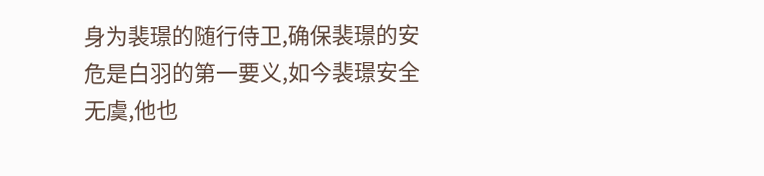身为裴璟的随行侍卫,确保裴璟的安危是白羽的第一要义,如今裴璟安全无虞,他也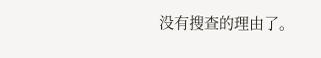没有搜查的理由了。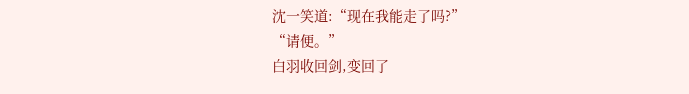沈一笑道:“现在我能走了吗?”
“请便。”
白羽收回剑,变回了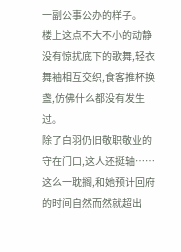一副公事公办的样子。
楼上这点不大不小的动静没有惊扰底下的歌舞,轻衣舞袖相互交织,食客推杯换盏,仿佛什么都没有发生过。
除了白羽仍旧敬职敬业的守在门口,这人还挺轴……这么一耽搁,和她预计回府的时间自然而然就超出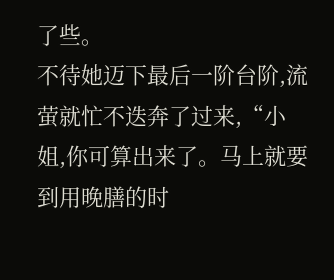了些。
不待她迈下最后一阶台阶,流萤就忙不迭奔了过来,“小姐,你可算出来了。马上就要到用晚膳的时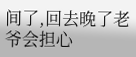间了,回去晚了老爷会担心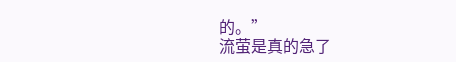的。”
流萤是真的急了